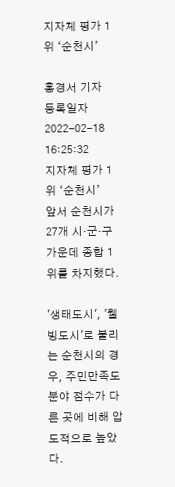지자체 평가 1위 ‘순천시’

홍경서 기자
등록일자 2022-02-18 16:25:32
지자체 평가 1위 ‘순천시’
앞서 순천시가 27개 시·군·구 가운데 종합 1위를 차지했다.

'생태도시', '웰빙도시'로 불리는 순천시의 경우, 주민만족도 분야 점수가 다른 곳에 비해 압도적으로 높았다.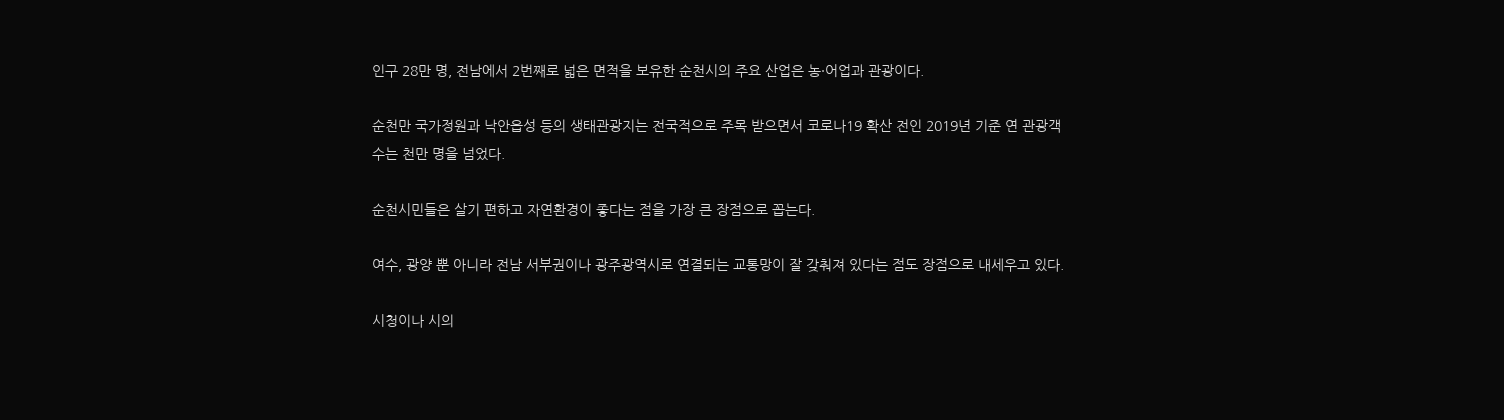인구 28만 명, 전남에서 2번째로 넓은 면적을 보유한 순천시의 주요 산업은 농·어업과 관광이다.

순천만 국가정원과 낙안읍성 등의 생태관광지는 전국적으로 주목 받으면서 코로나19 확산 전인 2019년 기준 연 관광객 수는 천만 명을 넘었다.

순천시민들은 살기 편하고 자연환경이 좋다는 점을 가장 큰 장점으로 꼽는다.

여수, 광양 뿐 아니라 전남 서부권이나 광주광역시로 연결되는 교통망이 잘 갖춰져 있다는 점도 장점으로 내세우고 있다.

시청이나 시의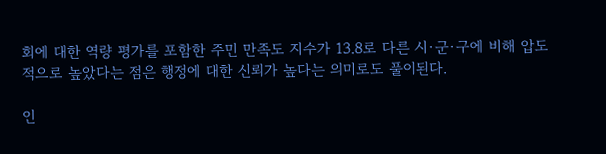회에 대한 역량 평가를 포함한 주민 만족도 지수가 13.8로 다른 시·군·구에 비해 압도적으로 높았다는 점은 행정에 대한 신뢰가 높다는 의미로도 풀이된다.

인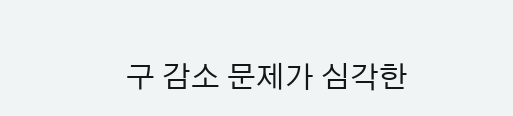구 감소 문제가 심각한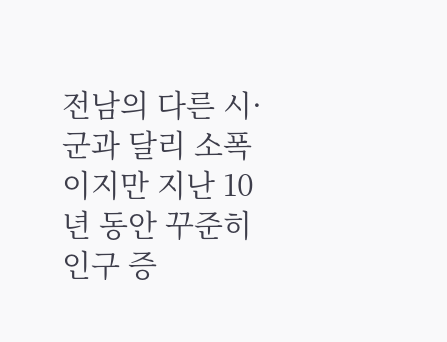전남의 다른 시·군과 달리 소폭이지만 지난 10년 동안 꾸준히 인구 증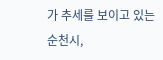가 추세를 보이고 있는 순천시,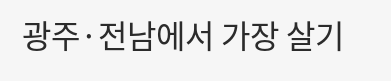광주·전남에서 가장 살기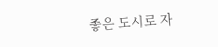좋은 도시로 자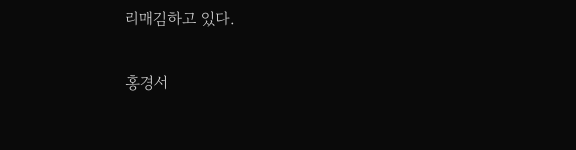리매김하고 있다.

홍경서